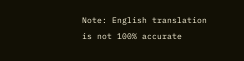Note: English translation is not 100% accurate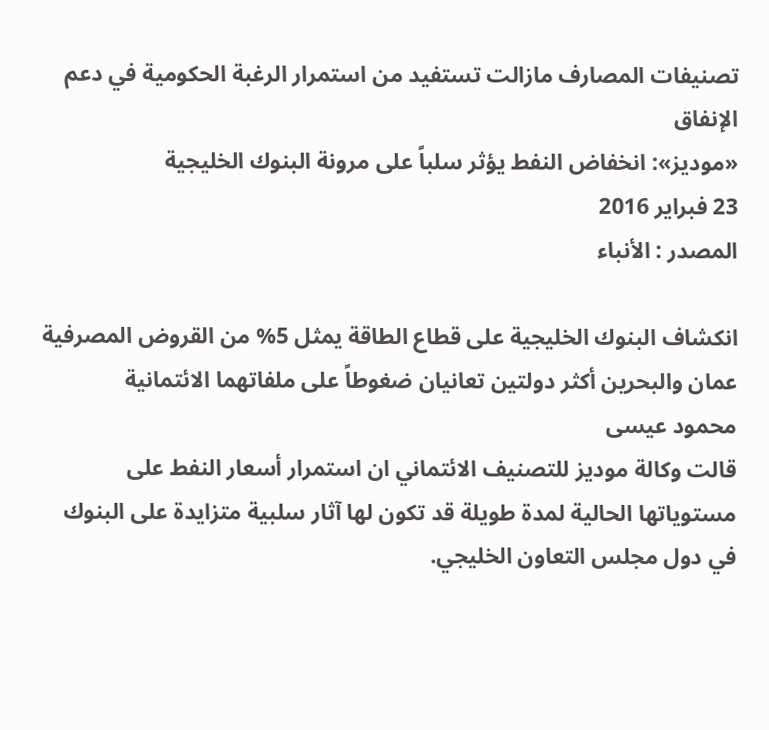تصنيفات المصارف مازالت تستفيد من استمرار الرغبة الحكومية في دعم الإنفاق
«موديز»: انخفاض النفط يؤثر سلباً على مرونة البنوك الخليجية
23 فبراير 2016
المصدر : الأنباء

انكشاف البنوك الخليجية على قطاع الطاقة يمثل 5% من القروض المصرفية
عمان والبحرين أكثر دولتين تعانيان ضغوطاً على ملفاتهما الائتمانية
محمود عيسى
قالت وكالة موديز للتصنيف الائتماني ان استمرار أسعار النفط على مستوياتها الحالية لمدة طويلة قد تكون لها آثار سلبية متزايدة على البنوك في دول مجلس التعاون الخليجي.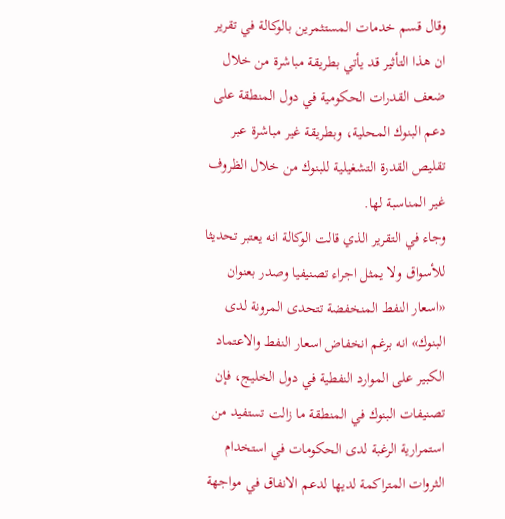وقال قسم خدمات المستثمرين بالوكالة في تقرير ان هذا التأثير قد يأتي بطريقة مباشرة من خلال ضعف القدرات الحكومية في دول المنطقة على دعم البنوك المحلية، وبطريقة غير مباشرة عبر تقليص القدرة التشغيلية للبنوك من خلال الظروف غير المناسبة لها.
وجاء في التقرير الذي قالت الوكالة انه يعتبر تحديثا للأسواق ولا يمثل اجراء تصنيفيا وصدر بعنوان «اسعار النفط المنخفضة تتحدى المرونة لدى البنوك» انه برغم انخفاض اسعار النفط والاعتماد الكبير على الموارد النفطية في دول الخليج، فإن تصنيفات البنوك في المنطقة ما زالت تستفيد من استمرارية الرغبة لدى الحكومات في استخدام الثروات المتراكمة لديها لدعم الانفاق في مواجهة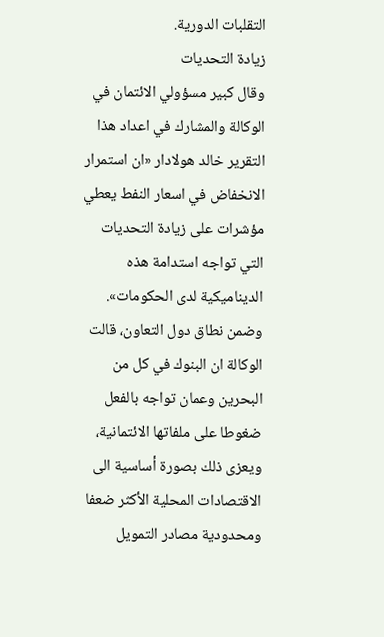التقلبات الدورية.
زيادة التحديات
وقال كبير مسؤولي الائتمان في الوكالة والمشارك في اعداد هذا التقرير خالد هولادار «ان استمرار الانخفاض في اسعار النفط يعطي مؤشرات على زيادة التحديات التي تواجه استدامة هذه الديناميكية لدى الحكومات».
وضمن نطاق دول التعاون، قالت الوكالة ان البنوك في كل من البحرين وعمان تواجه بالفعل ضغوطا على ملفاتها الائتمانية، ويعزى ذلك بصورة أساسية الى الاقتصادات المحلية الأكثر ضعفا ومحدودية مصادر التمويل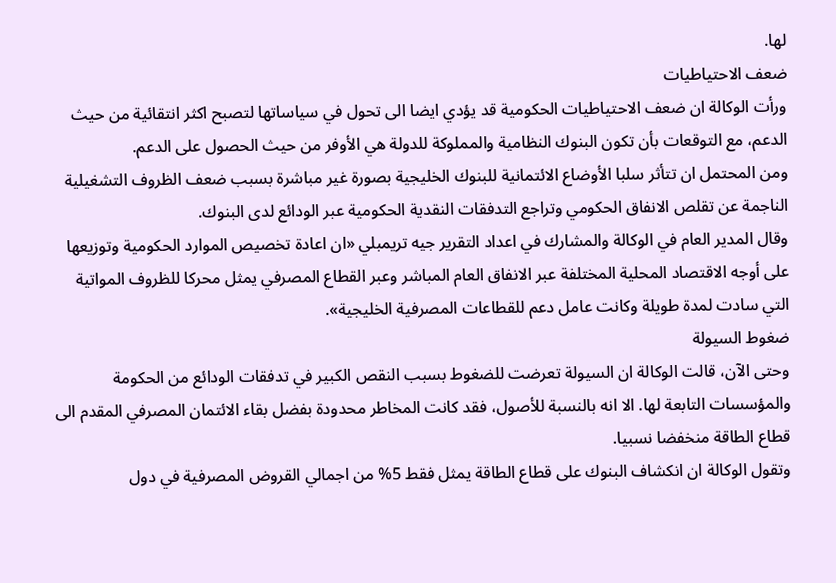لها.
ضعف الاحتياطيات
ورأت الوكالة ان ضعف الاحتياطيات الحكومية قد يؤدي ايضا الى تحول في سياساتها لتصبح اكثر انتقائية من حيث الدعم، مع التوقعات بأن تكون البنوك النظامية والمملوكة للدولة هي الأوفر من حيث الحصول على الدعم.
ومن المحتمل ان تتأثر سلبا الأوضاع الائتمانية للبنوك الخليجية بصورة غير مباشرة بسبب ضعف الظروف التشغيلية الناجمة عن تقلص الانفاق الحكومي وتراجع التدفقات النقدية الحكومية عبر الودائع لدى البنوك.
وقال المدير العام في الوكالة والمشارك في اعداد التقرير جيه تريمبلي «ان اعادة تخصيص الموارد الحكومية وتوزيعها على أوجه الاقتصاد المحلية المختلفة عبر الانفاق العام المباشر وعبر القطاع المصرفي يمثل محركا للظروف المواتية التي سادت لمدة طويلة وكانت عامل دعم للقطاعات المصرفية الخليجية».
ضغوط السيولة
وحتى الآن، قالت الوكالة ان السيولة تعرضت للضغوط بسبب النقص الكبير في تدفقات الودائع من الحكومة والمؤسسات التابعة لها. الا انه بالنسبة للأصول، فقد كانت المخاطر محدودة بفضل بقاء الائتمان المصرفي المقدم الى قطاع الطاقة منخفضا نسبيا.
وتقول الوكالة ان انكشاف البنوك على قطاع الطاقة يمثل فقط 5% من اجمالي القروض المصرفية في دول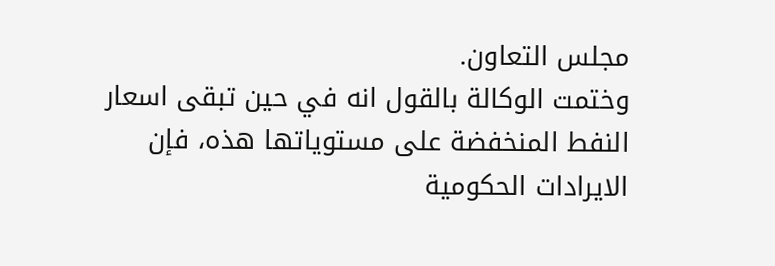مجلس التعاون.
وختمت الوكالة بالقول انه في حين تبقى اسعار النفط المنخفضة على مستوياتها هذه، فإن الايرادات الحكومية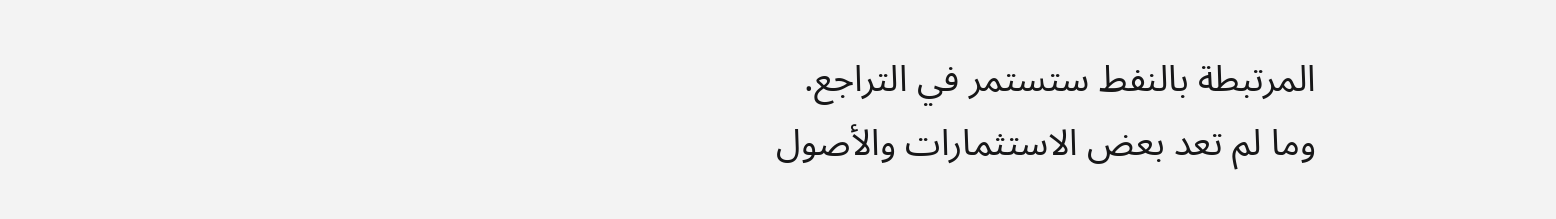المرتبطة بالنفط ستستمر في التراجع.
وما لم تعد بعض الاستثمارات والأصول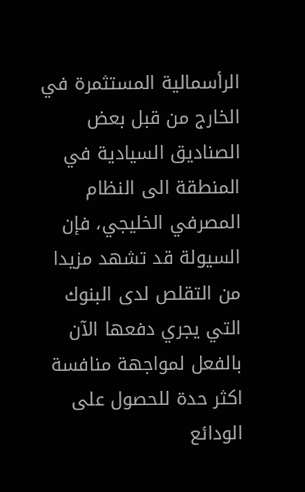الرأسمالية المستثمرة في الخارج من قبل بعض الصناديق السيادية في المنطقة الى النظام المصرفي الخليجي، فإن السيولة قد تشهد مزيدا من التقلص لدى البنوك التي يجري دفعها الآن بالفعل لمواجهة منافسة اكثر حدة للحصول على الودائع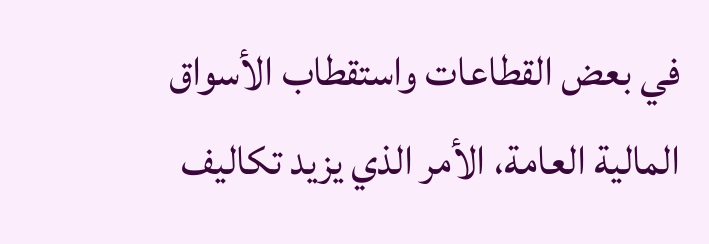في بعض القطاعات واستقطاب الأسواق المالية العامة، الأمر الذي يزيد تكاليف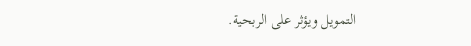التمويل ويؤثر على الربحية.